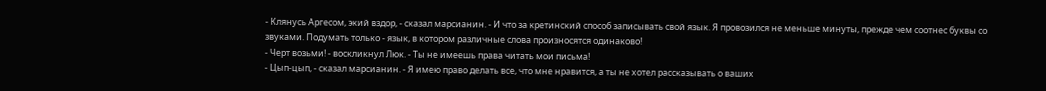- Клянусь Аргесом, экий вздор, - сказал марсианин. - И что за кретинский способ записывать свой язык. Я провозился не меньше минуты, прежде чем соотнес буквы со звуками. Подумать только - язык, в котором различные слова произносятся одинаково!
- Черт возьми! - воскликнул Люк. - Ты не имеешь права читать мои письма!
- Цып-цып, - сказал марсианин. - Я имею право делать все, что мне нравится, а ты не хотел рассказывать о ваших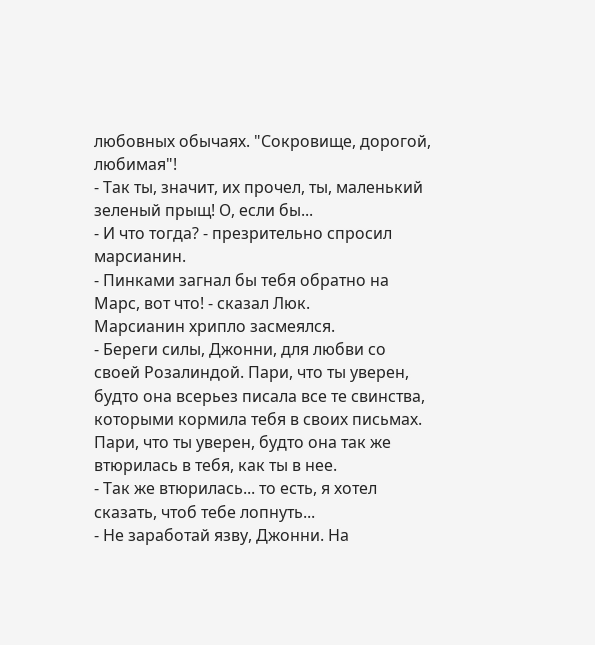любовных обычаях. "Сокровище, дорогой, любимая"!
- Так ты, значит, их прочел, ты, маленький зеленый прыщ! О, если бы...
- И что тогда? - презрительно спросил марсианин.
- Пинками загнал бы тебя обратно на Марс, вот что! - сказал Люк.
Марсианин хрипло засмеялся.
- Береги силы, Джонни, для любви со своей Розалиндой. Пари, что ты уверен, будто она всерьез писала все те свинства, которыми кормила тебя в своих письмах. Пари, что ты уверен, будто она так же втюрилась в тебя, как ты в нее.
- Так же втюрилась... то есть, я хотел сказать, чтоб тебе лопнуть...
- Не заработай язву, Джонни. На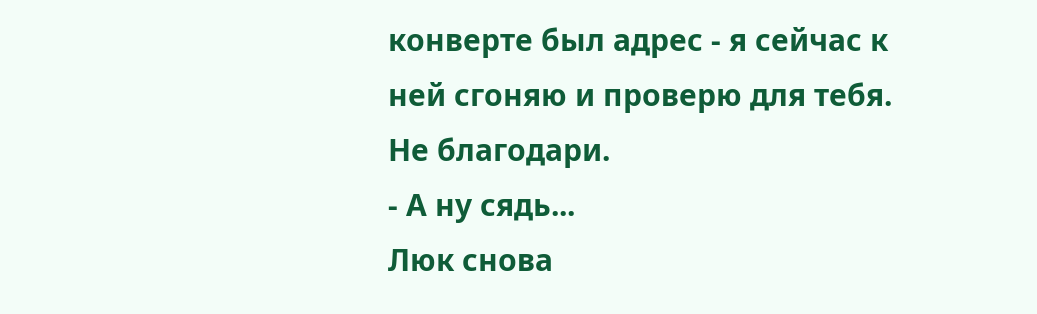конверте был адрес - я сейчас к ней сгоняю и проверю для тебя. Не благодари.
- А ну сядь...
Люк снова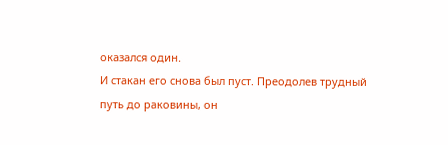оказался один.
И стакан его снова был пуст. Преодолев трудный путь до раковины, он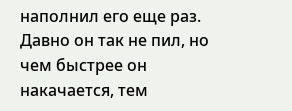наполнил его еще раз. Давно он так не пил, но чем быстрее он накачается, тем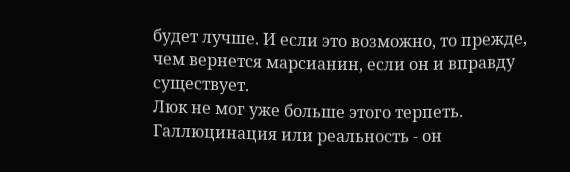будет лучше. И если это возможно, то прежде, чем вернется марсианин, если он и вправду существует.
Люк не мог уже больше этого терпеть. Галлюцинация или реальность - он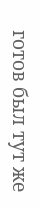готов был тут же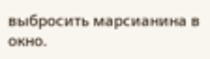выбросить марсианина в окно.